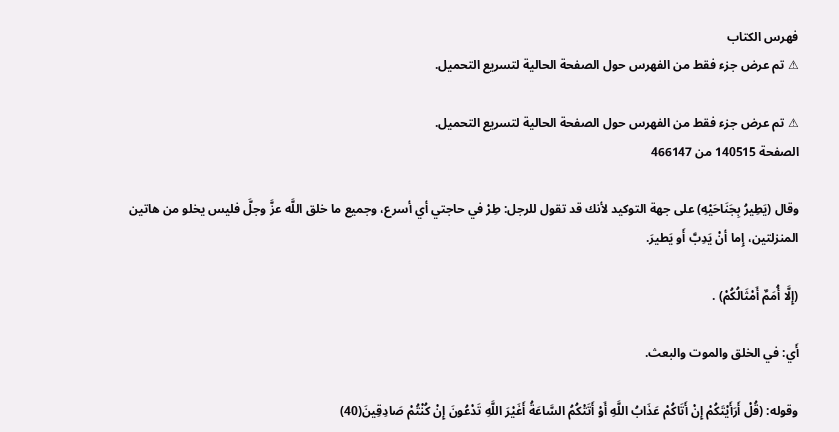فهرس الكتاب
⚠ تم عرض جزء فقط من الفهرس حول الصفحة الحالية لتسريع التحميل.

⚠ تم عرض جزء فقط من الفهرس حول الصفحة الحالية لتسريع التحميل.
الصفحة 140515 من 466147

وقال (يَطِيرُ بِجَنَاحَيْهِ) على جهة التوكيد لأنك قد تقول للرجل: طِرْ في حاجتي أي أسرع، وجميع ما خلق اللَّه عزَّ وجلَّ فليس يخلو من هاتين المنزلتين، إِما أنْ يَدِبَّ أَو يَطيرَ.

(إِلَّا أُمَمٌ أَمْثَالُكُمْ) .

أَي: في الخلق والموت والبعث.

وقوله: (قُلْ أَرَأَيْتَكُمْ إِنْ أَتَاكُمْ عَذَابُ اللَّهِ أَوْ أَتَتْكُمُ السَّاعَةُ أَغَيْرَ اللَّهِ تَدْعُونَ إِنْ كُنْتُمْ صَادِقِينَ(40)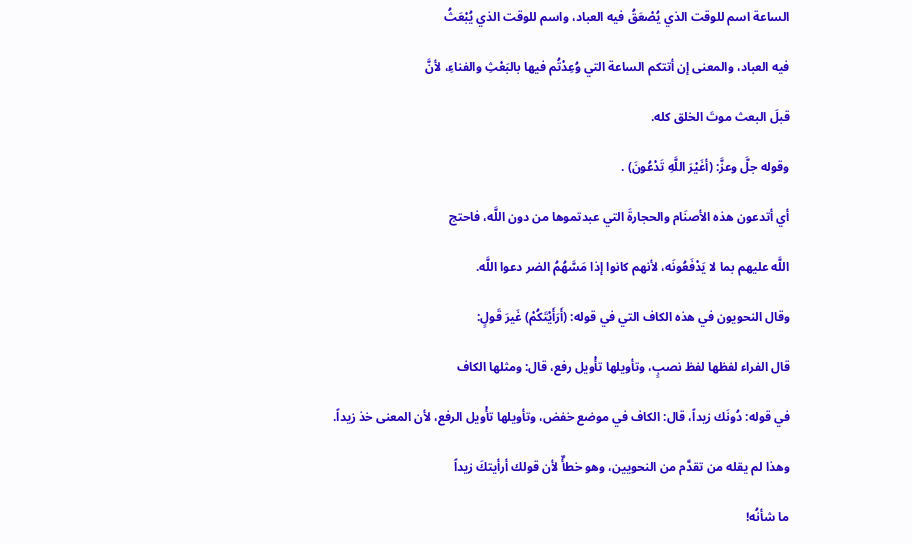الساعة اسم للوقت الذي يُصْعَقُ فيه العباد، واسم للوقت الذي يُبْعَثُ

فيه العباد، والمعنى إن أتتكم الساعة التي وُعِدْتُم فيها بالبَعْثِ والفناءِ، لأنَّ

قبلَ البعث موتَ الخلق كله.

وقوله جلَّ وعزَّ: (أغَيْرَ اللَّهِ تَدْعُونَ) .

أي أتدعون هذه الأصنَام والحجارةَ التي عبدتموها من دون اللَّه، فاحتج

اللَّه عليهم بما لا يَدْفَعُونَه، لأنهم كانوا إذا مَسَّهُمُ الضر دعوا اللَّه.

وقال النحويون في هذه الكاف التي في قوله: (أَرَأَيْتَكُمْ) غَيرَ قَولٍ:

قال الفراء لفظها لفظ نصبٍ، وتأويلها تأْويل رفع، قال: ومثلها الكاف

في قوله: دُونَك زيداً، قال: الكاف في موضع خفض، وتأويلها تأْويل الرفع، لأن المعنى خذ زيداً.

وهذا لم يقله من تقدَّم من النحويين، وهو خطأٌ لأن قولك أرأيتكَ زيداً

ما شأنُه!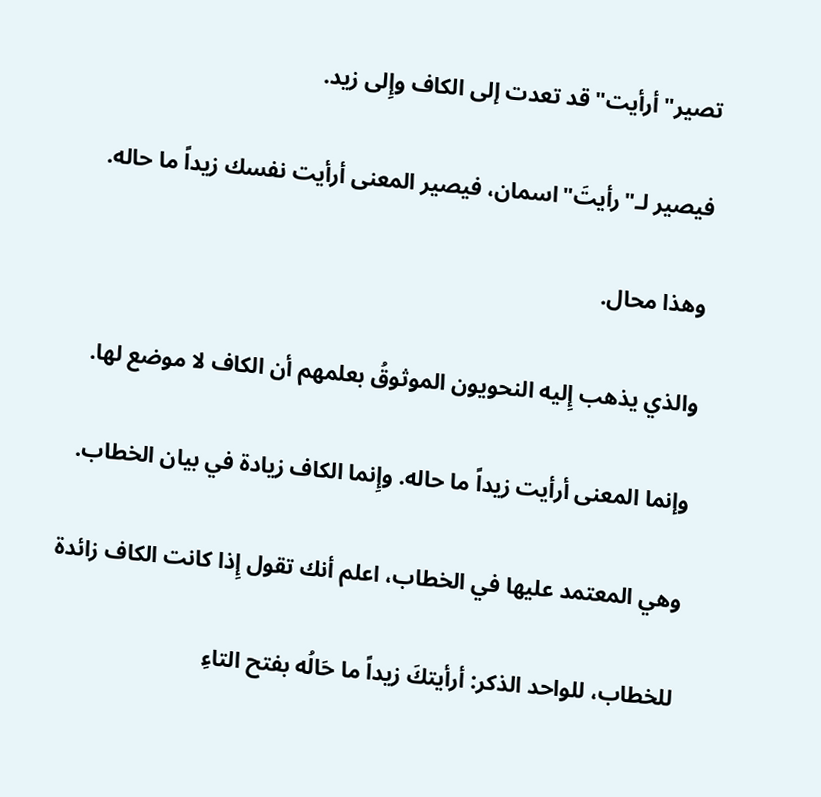تصير"أرأيت"قد تعدت إلى الكاف وإِلى زيد.

فيصير لـ"رأيتَ"اسمان، فيصير المعنى أرأيت نفسك زيداً ما حاله.

وهذا محال.

والذي يذهب إِليه النحويون الموثوقُ بعلمهم أن الكاف لا موضع لها.

وإنما المعنى أرأيت زيداً ما حاله. وإِنما الكاف زيادة في بيان الخطاب.

وهي المعتمد عليها في الخطاب، اعلم أنك تقول إِذا كانت الكاف زائدة

للخطاب، للواحد الذكر: أرأيتكَ زيداً ما حَالُه بفتح التاءِ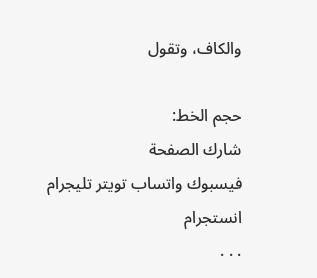والكاف، وتقول

حجم الخط:
شارك الصفحة
فيسبوك واتساب تويتر تليجرام انستجرام
. . .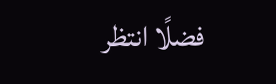فضلًا انتظر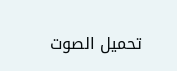تحميل الصوت